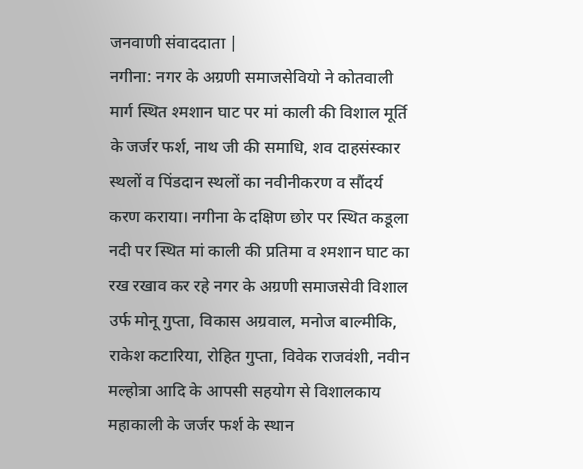जनवाणी संवाददाता |
नगीना: नगर के अग्रणी समाजसेवियो ने कोतवाली मार्ग स्थित श्मशान घाट पर मां काली की विशाल मूर्ति के जर्जर फर्श, नाथ जी की समाधि, शव दाहसंस्कार स्थलों व पिंडदान स्थलों का नवीनीकरण व सौंदर्य करण कराया। नगीना के दक्षिण छोर पर स्थित कडूला नदी पर स्थित मां काली की प्रतिमा व श्मशान घाट का रख रखाव कर रहे नगर के अग्रणी समाजसेवी विशाल उर्फ मोनू गुप्ता, विकास अग्रवाल, मनोज बाल्मीकि, राकेश कटारिया, रोहित गुप्ता, विवेक राजवंशी, नवीन मल्होत्रा आदि के आपसी सहयोग से विशालकाय महाकाली के जर्जर फर्श के स्थान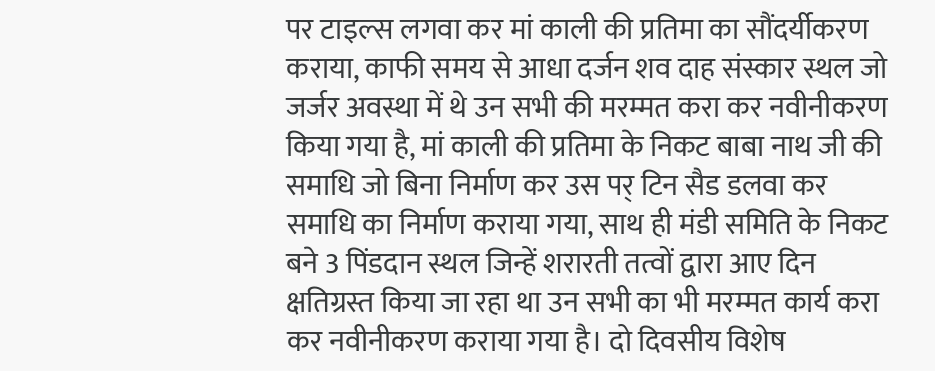पर टाइल्स लगवा कर मां काली की प्रतिमा का सौंदर्यीकरण कराया, काफी समय से आधा दर्जन शव दाह संस्कार स्थल जो जर्जर अवस्था में थे उन सभी की मरम्मत करा कर नवीनीकरण किया गया है, मां काली की प्रतिमा के निकट बाबा नाथ जी की समाधि जो बिना निर्माण कर उस पर् टिन सैड डलवा कर समाधि का निर्माण कराया गया, साथ ही मंडी समिति के निकट बने 3 पिंडदान स्थल जिन्हें शरारती तत्वों द्वारा आए दिन क्षतिग्रस्त किया जा रहा था उन सभी का भी मरम्मत कार्य करा कर नवीनीकरण कराया गया है। दो दिवसीय विशेष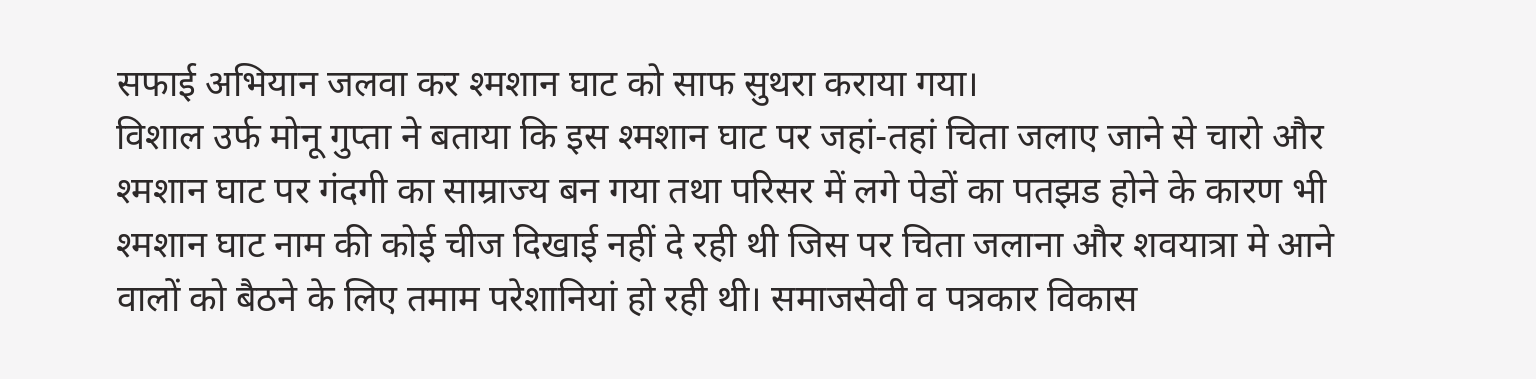सफाई अभियान जलवा कर श्मशान घाट को साफ सुथरा कराया गया।
विशाल उर्फ मोनू गुप्ता ने बताया कि इस श्मशान घाट पर जहां-तहां चिता जलाए जाने से चारो और श्मशान घाट पर गंदगी का साम्राज्य बन गया तथा परिसर में लगे पेडों का पतझड होने के कारण भी श्मशान घाट नाम की कोई चीज दिखाई नहीं दे रही थी जिस पर चिता जलाना और शवयात्रा मे आने वालों को बैठने के लिए तमाम परेशानियां हो रही थी। समाजसेवी व पत्रकार विकास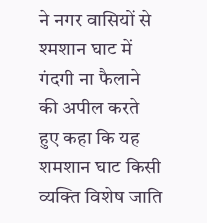ने नगर वासियों से श्मशान घाट में गंदगी ना फैलाने की अपील करते हुए कहा कि यह शमशान घाट किसी व्यक्ति विशेष जाति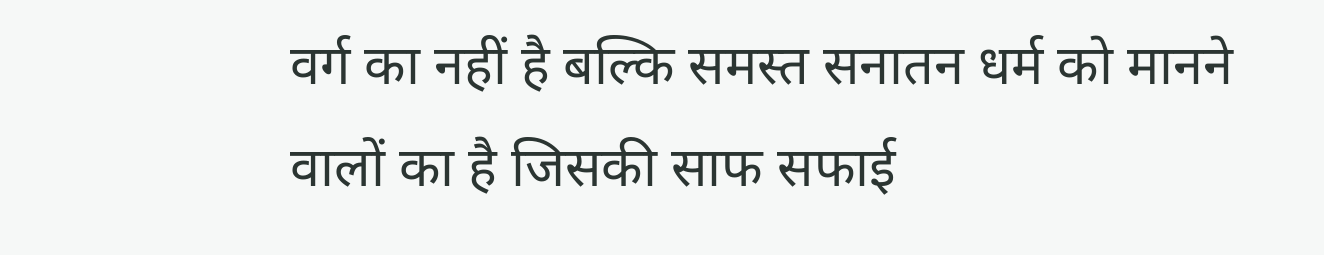वर्ग का नहीं है बल्कि समस्त सनातन धर्म को मानने वालों का है जिसकी साफ सफाई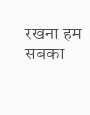रखना हम सबका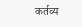कर्तव्य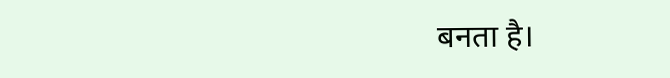बनता है।